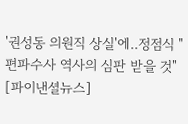'권성동 의원직 상실'에..정점식 "편파수사 역사의 심판 받을 것"
[파이낸셜뉴스]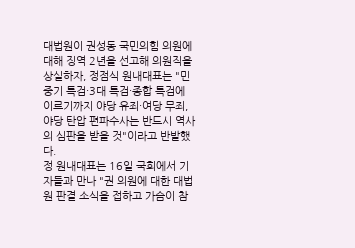대법원이 권성동 국민의힘 의원에 대해 징역 2년을 선고해 의원직을 상실하자, 정점식 원내대표는 "민중기 특검·3대 특검·종합 특검에 이르기까지 야당 유죄·여당 무죄, 야당 탄압 편파수사는 반드시 역사의 심판을 받을 것"이라고 반발했다.
정 원내대표는 16일 국회에서 기자들과 만나 "권 의원에 대한 대법원 판결 소식을 접하고 가슴이 참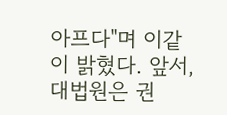아프다"며 이같이 밝혔다. 앞서, 대법원은 권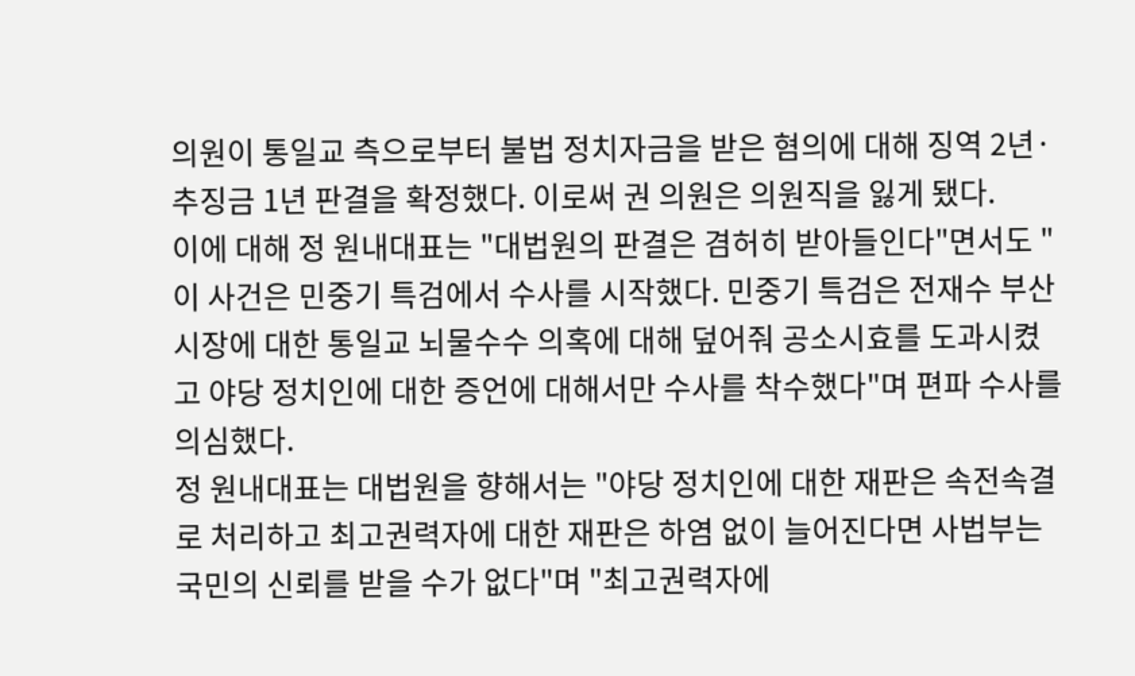의원이 통일교 측으로부터 불법 정치자금을 받은 혐의에 대해 징역 2년·추징금 1년 판결을 확정했다. 이로써 권 의원은 의원직을 잃게 됐다.
이에 대해 정 원내대표는 "대법원의 판결은 겸허히 받아들인다"면서도 "이 사건은 민중기 특검에서 수사를 시작했다. 민중기 특검은 전재수 부산시장에 대한 통일교 뇌물수수 의혹에 대해 덮어줘 공소시효를 도과시켰고 야당 정치인에 대한 증언에 대해서만 수사를 착수했다"며 편파 수사를 의심했다.
정 원내대표는 대법원을 향해서는 "야당 정치인에 대한 재판은 속전속결로 처리하고 최고권력자에 대한 재판은 하염 없이 늘어진다면 사법부는 국민의 신뢰를 받을 수가 없다"며 "최고권력자에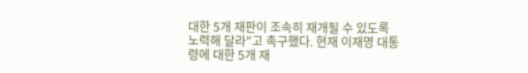대한 5개 재판이 조속히 재개될 수 있도록 노력해 달라"고 촉구했다. 현재 이재명 대통령에 대한 5개 재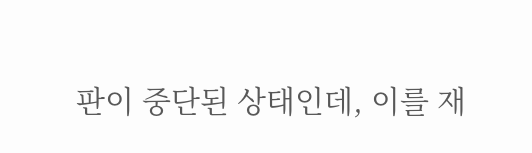판이 중단된 상태인데, 이를 재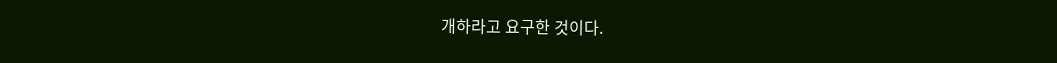개하라고 요구한 것이다.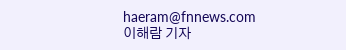haeram@fnnews.com 이해람 기자